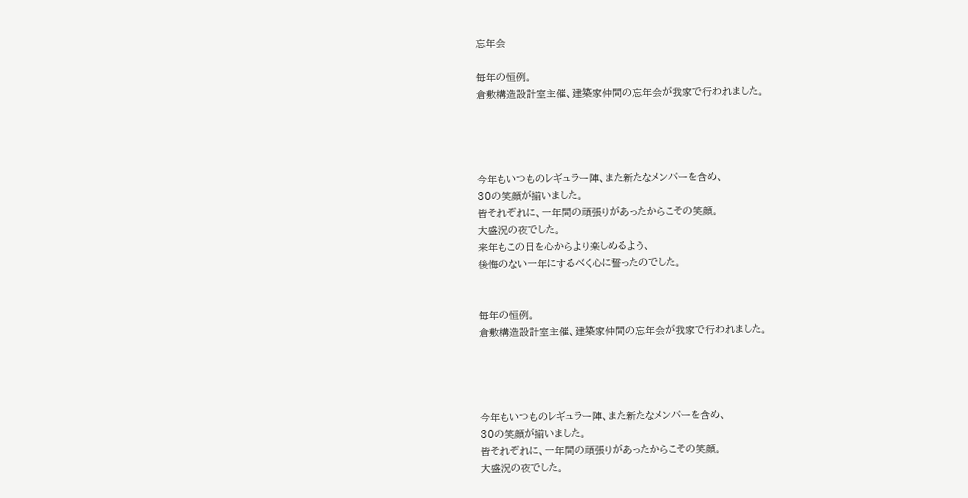忘年会

毎年の恒例。
倉敷構造設計室主催、建築家仲間の忘年会が我家で行われました。




今年もいつものレギュラー陣、また新たなメンバーを含め、
30の笑顔が揃いました。
皆それぞれに、一年間の頑張りがあったからこその笑顔。
大盛況の夜でした。
来年もこの日を心からより楽しめるよう、
後悔のない一年にするべく心に誓ったのでした。


毎年の恒例。
倉敷構造設計室主催、建築家仲間の忘年会が我家で行われました。




今年もいつものレギュラー陣、また新たなメンバーを含め、
30の笑顔が揃いました。
皆それぞれに、一年間の頑張りがあったからこその笑顔。
大盛況の夜でした。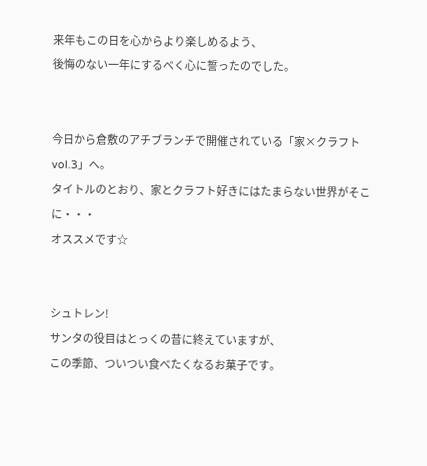来年もこの日を心からより楽しめるよう、
後悔のない一年にするべく心に誓ったのでした。


今日から倉敷のアチブランチで開催されている「家×クラフトvol.3」へ。
タイトルのとおり、家とクラフト好きにはたまらない世界がそこに・・・
オススメです☆


シュトレン!
サンタの役目はとっくの昔に終えていますが、
この季節、ついつい食べたくなるお菓子です。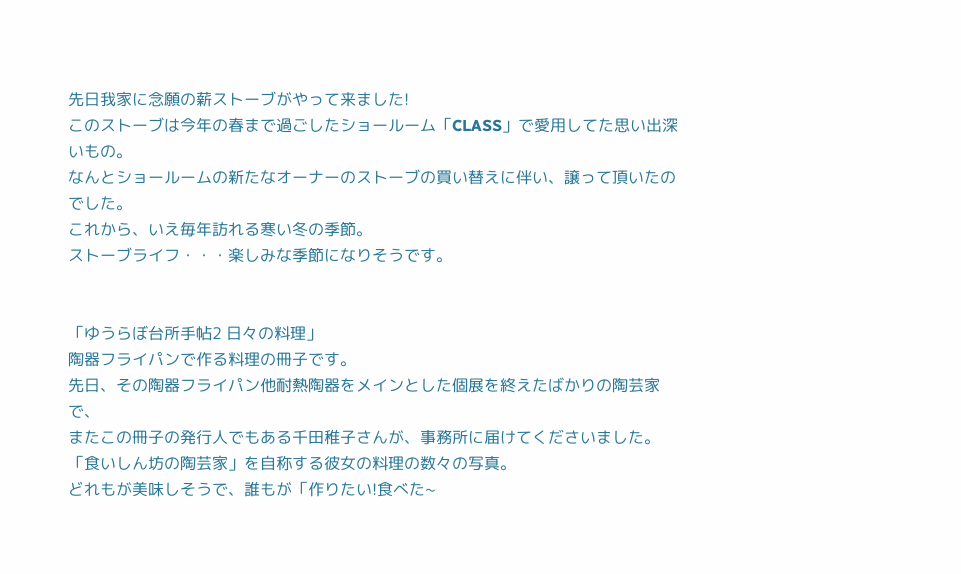先日我家に念願の薪ストーブがやって来ました!
このストーブは今年の春まで過ごしたショールーム「CLASS」で愛用してた思い出深いもの。
なんとショールームの新たなオーナーのストーブの買い替えに伴い、譲って頂いたのでした。
これから、いえ毎年訪れる寒い冬の季節。
ストーブライフ・・・楽しみな季節になりそうです。


「ゆうらぼ台所手帖2 日々の料理」
陶器フライパンで作る料理の冊子です。
先日、その陶器フライパン他耐熱陶器をメインとした個展を終えたばかりの陶芸家で、
またこの冊子の発行人でもある千田稚子さんが、事務所に届けてくださいました。
「食いしん坊の陶芸家」を自称する彼女の料理の数々の写真。
どれもが美味しそうで、誰もが「作りたい!食べた~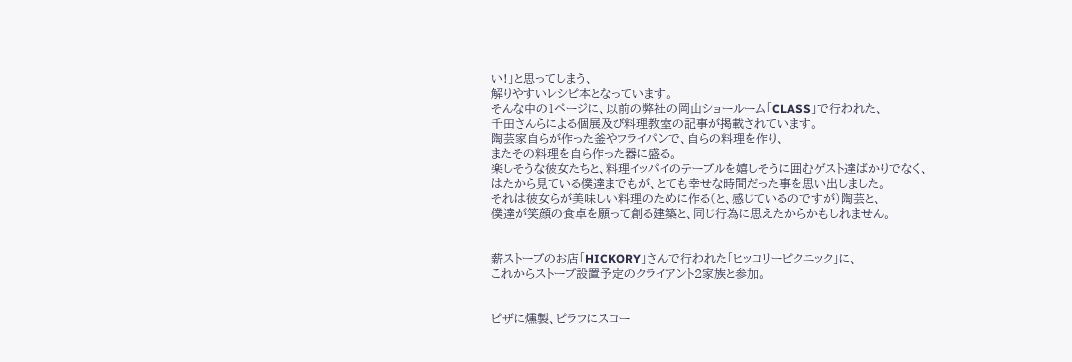い!」と思ってしまう、
解りやすいレシピ本となっています。
そんな中の1ページに、以前の弊社の岡山ショールーム「CLASS」で行われた、
千田さんらによる個展及び料理教室の記事が掲載されています。
陶芸家自らが作った釜やフライパンで、自らの料理を作り、
またその料理を自ら作った器に盛る。
楽しそうな彼女たちと、料理イッパイのテーブルを嬉しそうに囲むゲスト達ばかりでなく、
はたから見ている僕達までもが、とても幸せな時間だった事を思い出しました。
それは彼女らが美味しい料理のために作る(と、感じているのですが)陶芸と、
僕達が笑顔の食卓を願って創る建築と、同じ行為に思えたからかもしれません。


薪ストーブのお店「HICKORY」さんで行われた「ヒッコリーピクニック」に、
これからストーブ設置予定のクライアント2家族と参加。


ピザに燻製、ピラフにスコー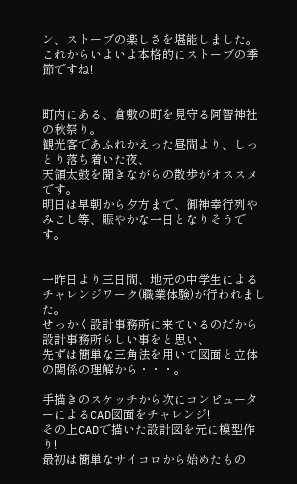ン、ストーブの楽しさを堪能しました。
これからいよいよ本格的にストーブの季節ですね!


町内にある、倉敷の町を見守る阿智神社の秋祭り。
観光客であふれかえった昼間より、しっとり落ち着いた夜、
天領太鼓を聞きながらの散歩がオススメです。
明日は早朝から夕方まで、御神幸行列やみこし等、賑やかな一日となりそうです。


一昨日より三日間、地元の中学生によるチャレンジワーク(職業体験)が行われました。
せっかく設計事務所に来ているのだから設計事務所らしい事をと思い、
先ずは簡単な三角法を用いて図面と立体の関係の理解から・・・。

手描きのスケッチから次にコンピューターによるCAD図面をチャレンジ!
その上CADで描いた設計図を元に模型作り!
最初は簡単なサイコロから始めたもの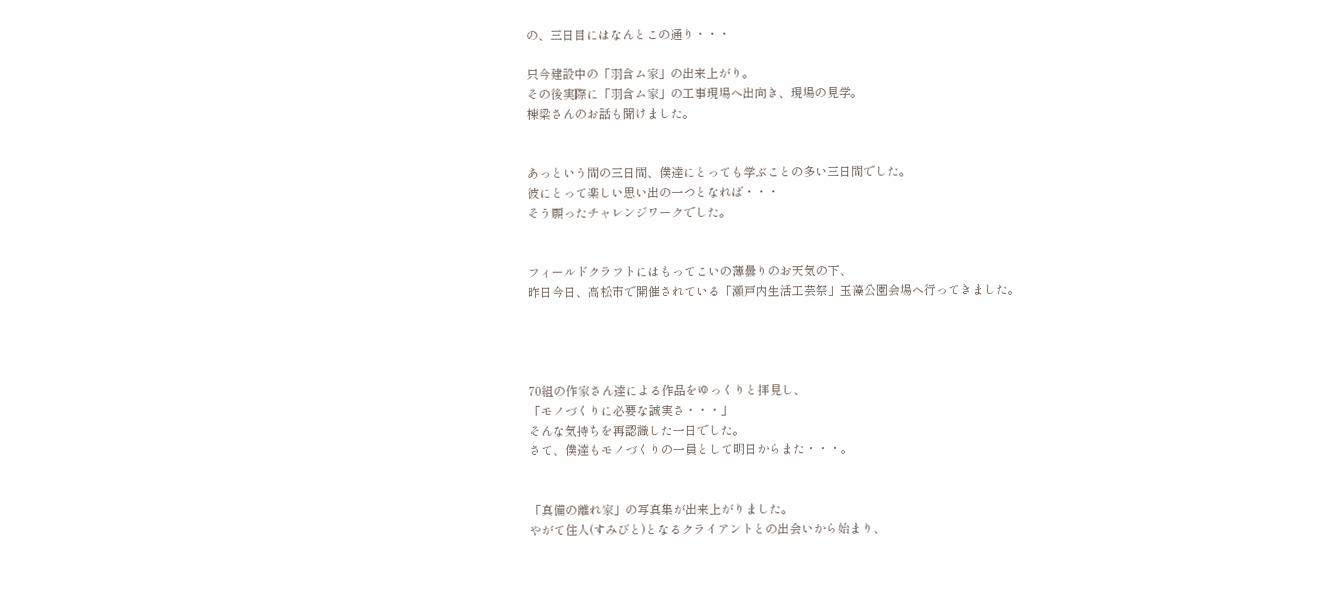の、三日目にはなんとこの通り・・・

只今建設中の「羽含ム家」の出来上がり。
その後実際に「羽含ム家」の工事現場へ出向き、現場の見学。
棟梁さんのお話も聞けました。


あっという間の三日間、僕達にとっても学ぶことの多い三日間でした。
彼にとって楽しい思い出の一つとなれば・・・
そう願ったチャレンジワークでした。


フィールドクラフトにはもってこいの薄曇りのお天気の下、
昨日今日、高松市で開催されている「瀬戸内生活工芸祭」玉藻公園会場へ行ってきました。




70組の作家さん達による作品をゆっくりと拝見し、
「モノづくりに必要な誠実さ・・・」
そんな気持ちを再認識した一日でした。
さて、僕達もモノづくりの一員として明日からまた・・・。


「真備の離れ家」の写真集が出来上がりました。
やがて住人(すみびと)となるクライアントとの出会いから始まり、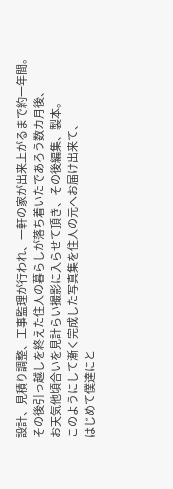設計、見積り調整、工事監理が行われ、一軒の家が出来上がるまで約一年間。
その後引っ越しを終えた住人の暮らしが落ち着いたであろう数カ月後、
お天気他頃合いを見計らい撮影に入らせて頂き、その後編集、製本。
このようにして漸く完成した写真集を住人の元へお届け出来て、
はじめて僕達にと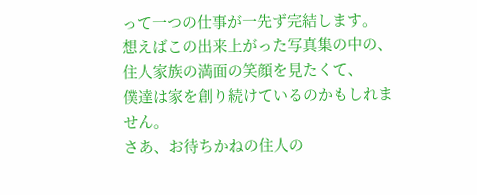って一つの仕事が一先ず完結します。
想えばこの出来上がった写真集の中の、住人家族の満面の笑顔を見たくて、
僕達は家を創り続けているのかもしれません。
さあ、お待ちかねの住人の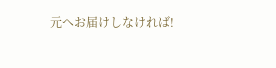元へお届けしなければ!